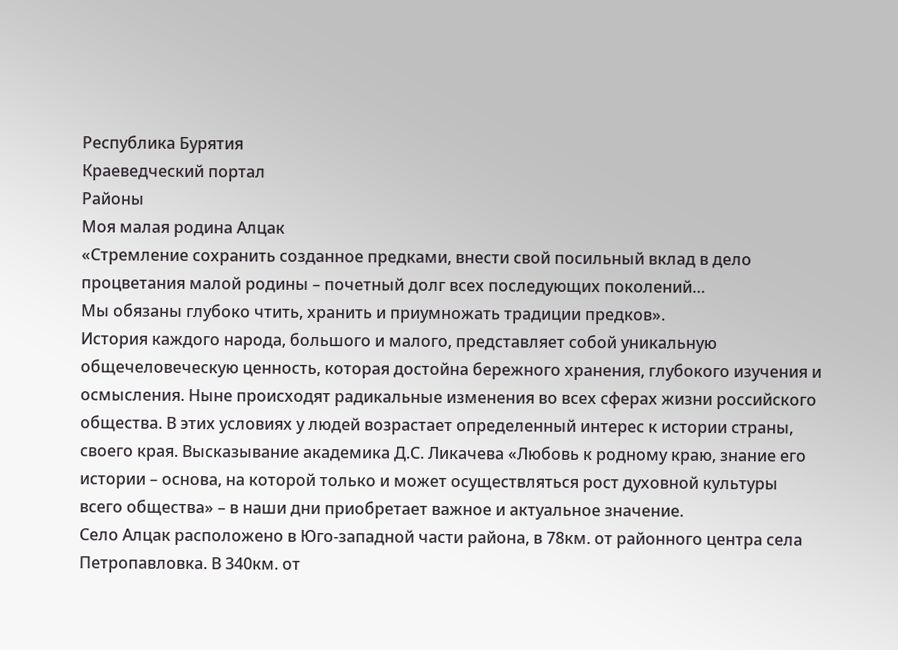Республика Бурятия
Краеведческий портал
Районы
Моя малая родина Алцак
«Стремление сохранить созданное предками, внести свой посильный вклад в дело процветания малой родины – почетный долг всех последующих поколений…
Мы обязаны глубоко чтить, хранить и приумножать традиции предков».
История каждого народа, большого и малого, представляет собой уникальную общечеловеческую ценность, которая достойна бережного хранения, глубокого изучения и осмысления. Ныне происходят радикальные изменения во всех сферах жизни российского общества. В этих условиях у людей возрастает определенный интерес к истории страны, своего края. Высказывание академика Д.С. Ликачева «Любовь к родному краю, знание его истории – основа, на которой только и может осуществляться рост духовной культуры всего общества» – в наши дни приобретает важное и актуальное значение.
Село Алцак расположено в Юго-западной части района, в 78км. от районного центра села Петропавловка. В 340км. от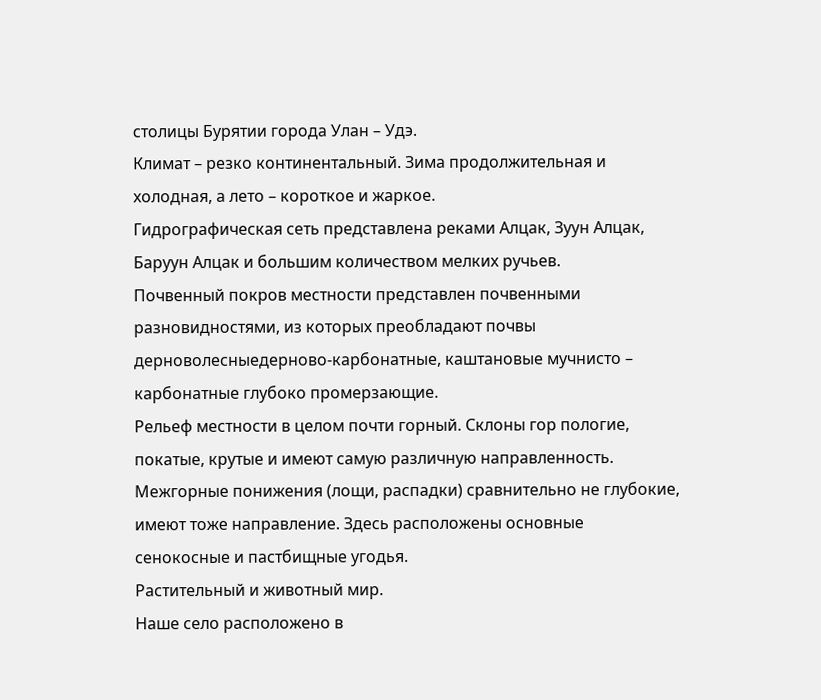столицы Бурятии города Улан – Удэ.
Климат – резко континентальный. Зима продолжительная и холодная, а лето – короткое и жаркое.
Гидрографическая сеть представлена реками Алцак, Зуун Алцак, Баруун Алцак и большим количеством мелких ручьев.
Почвенный покров местности представлен почвенными разновидностями, из которых преобладают почвы дерноволесныедерново-карбонатные, каштановые мучнисто – карбонатные глубоко промерзающие.
Рельеф местности в целом почти горный. Склоны гор пологие, покатые, крутые и имеют самую различную направленность. Межгорные понижения (лощи, распадки) сравнительно не глубокие, имеют тоже направление. Здесь расположены основные сенокосные и пастбищные угодья.
Растительный и животный мир.
Наше село расположено в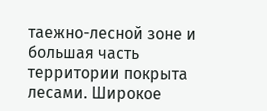таежно-лесной зоне и большая часть территории покрыта лесами. Широкое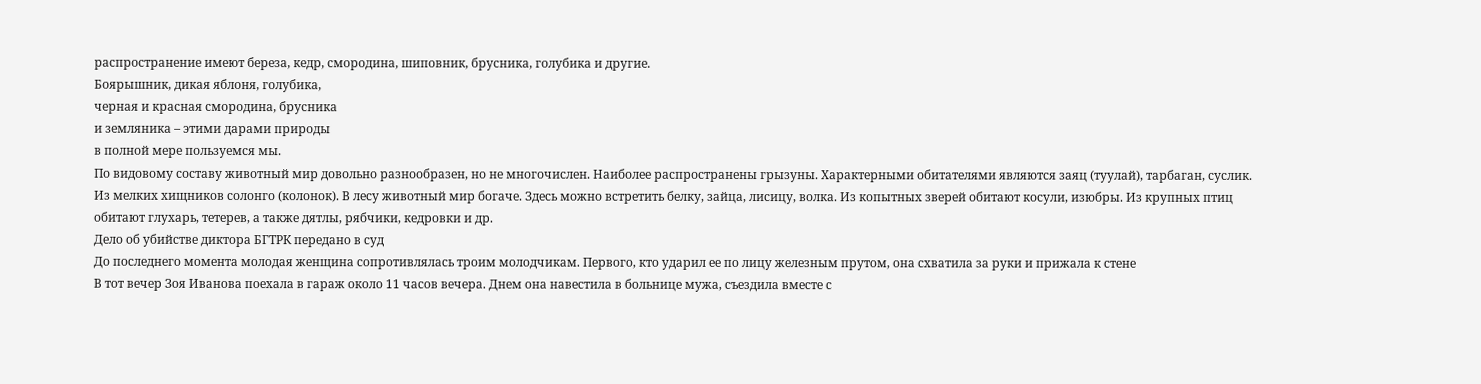распространение имеют береза, кедр, смородина, шиповник, брусника, голубика и другие.
Боярышник, дикая яблоня, голубика,
черная и красная смородина, брусника
и земляника – этими дарами природы
в полной мере пользуемся мы.
По видовому составу животный мир довольно разнообразен, но не многочислен. Наиболее распространены грызуны. Характерными обитателями являются заяц (туулай), тарбаган, суслик. Из мелких хищников солонго (колонок). В лесу животный мир богаче. Здесь можно встретить белку, зайца, лисицу, волка. Из копытных зверей обитают косули, изюбры. Из крупных птиц обитают глухарь, тетерев, а также дятлы, рябчики, кедровки и др.
Дело об убийстве диктора БГТРК передано в суд
До последнего момента молодая женщина сопротивлялась троим молодчикам. Первого, кто ударил ее по лицу железным прутом, она схватила за руки и прижала к стене
В тот вечер Зоя Иванова поехала в гараж около 11 часов вечера. Днем она навестила в больнице мужа, съездила вместе с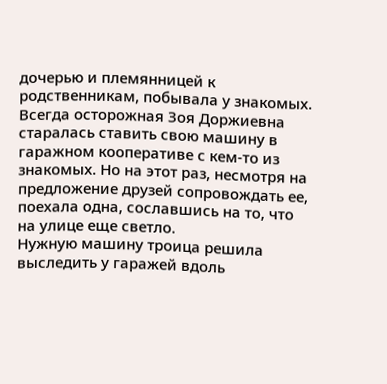дочерью и племянницей к родственникам, побывала у знакомых. Всегда осторожная Зоя Доржиевна старалась ставить свою машину в гаражном кооперативе с кем-то из знакомых. Но на этот раз, несмотря на предложение друзей сопровождать ее, поехала одна, сославшись на то, что на улице еще светло.
Нужную машину троица решила выследить у гаражей вдоль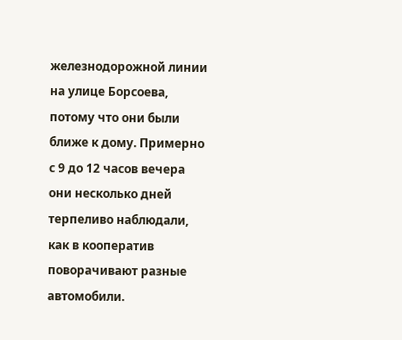железнодорожной линии на улице Борсоева, потому что они были ближе к дому. Примерно с 9 до 12 часов вечера они несколько дней терпеливо наблюдали, как в кооператив поворачивают разные автомобили.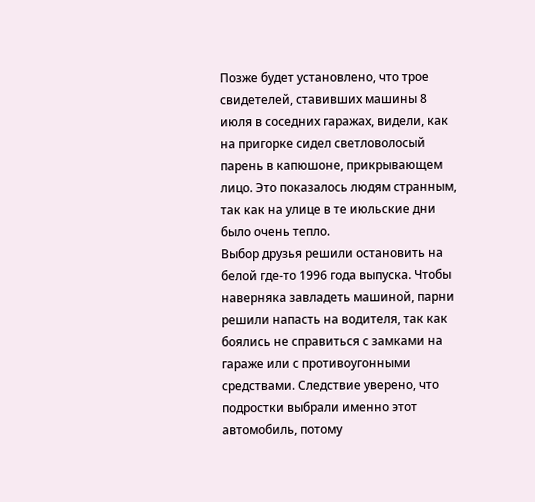Позже будет установлено, что трое свидетелей, ставивших машины 8 июля в соседних гаражах, видели, как на пригорке сидел светловолосый парень в капюшоне, прикрывающем лицо. Это показалось людям странным, так как на улице в те июльские дни было очень тепло.
Выбор друзья решили остановить на белой где-то 1996 года выпуска. Чтобы наверняка завладеть машиной, парни решили напасть на водителя, так как боялись не справиться с замками на гараже или с противоугонными средствами. Следствие уверено, что подростки выбрали именно этот автомобиль, потому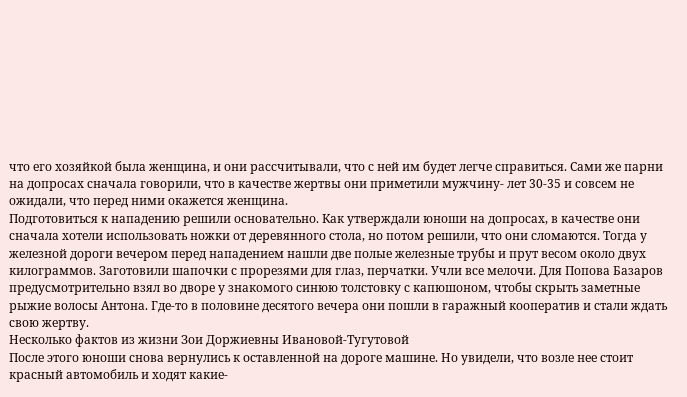что его хозяйкой была женщина, и они рассчитывали, что с ней им будет легче справиться. Сами же парни на допросах сначала говорили, что в качестве жертвы они приметили мужчину- лет 30-35 и совсем не ожидали, что перед ними окажется женщина.
Подготовиться к нападению решили основательно. Как утверждали юноши на допросах, в качестве они сначала хотели использовать ножки от деревянного стола, но потом решили, что они сломаются. Тогда у железной дороги вечером перед нападением нашли две полые железные трубы и прут весом около двух килограммов. Заготовили шапочки с прорезями для глаз, перчатки. Учли все мелочи. Для Попова Базаров предусмотрительно взял во дворе у знакомого синюю толстовку с капюшоном, чтобы скрыть заметные рыжие волосы Антона. Где-то в половине десятого вечера они пошли в гаражный кооператив и стали ждать свою жертву.
Несколько фактов из жизни Зои Доржиевны Ивановой-Тугутовой
После этого юноши снова вернулись к оставленной на дороге машине. Но увидели, что возле нее стоит красный автомобиль и ходят какие-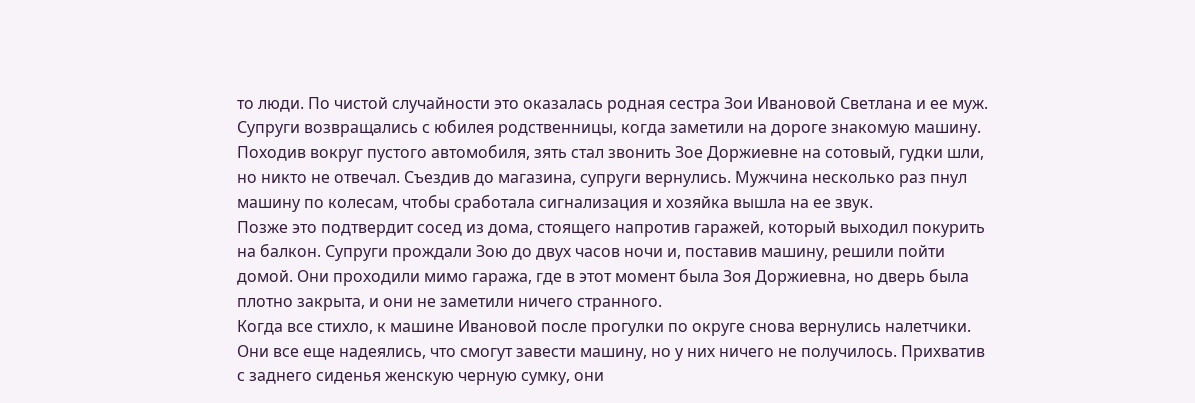то люди. По чистой случайности это оказалась родная сестра Зои Ивановой Светлана и ее муж. Супруги возвращались с юбилея родственницы, когда заметили на дороге знакомую машину. Походив вокруг пустого автомобиля, зять стал звонить Зое Доржиевне на сотовый, гудки шли, но никто не отвечал. Съездив до магазина, супруги вернулись. Мужчина несколько раз пнул машину по колесам, чтобы сработала сигнализация и хозяйка вышла на ее звук.
Позже это подтвердит сосед из дома, стоящего напротив гаражей, который выходил покурить на балкон. Супруги прождали Зою до двух часов ночи и, поставив машину, решили пойти домой. Они проходили мимо гаража, где в этот момент была Зоя Доржиевна, но дверь была плотно закрыта, и они не заметили ничего странного.
Когда все стихло, к машине Ивановой после прогулки по округе снова вернулись налетчики. Они все еще надеялись, что смогут завести машину, но у них ничего не получилось. Прихватив с заднего сиденья женскую черную сумку, они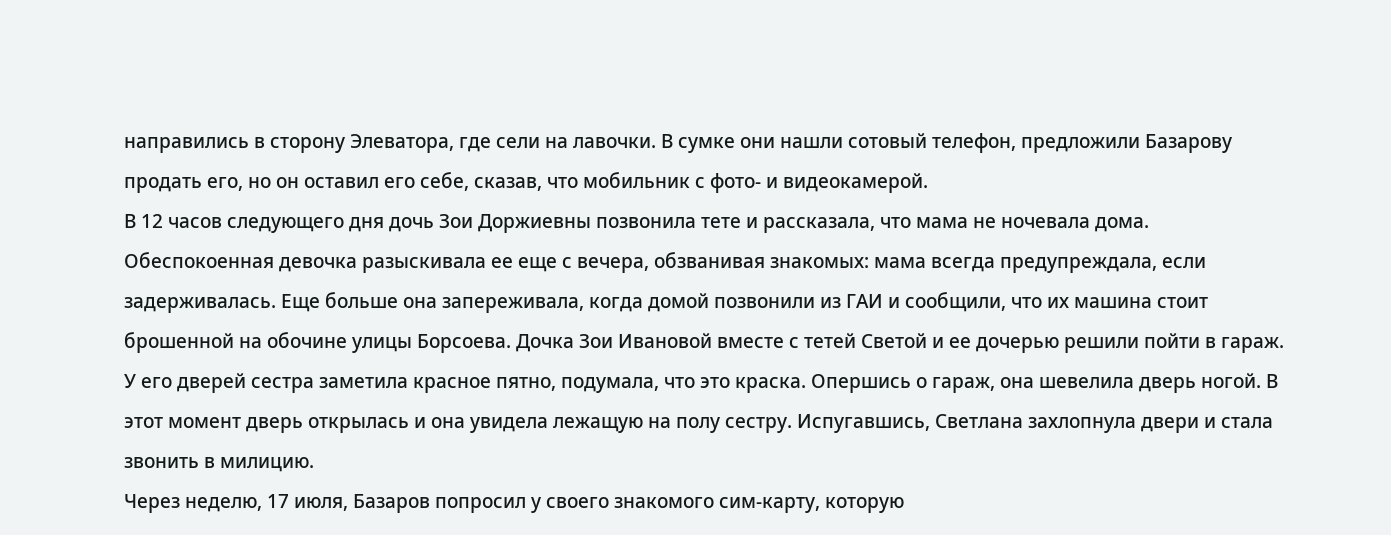направились в сторону Элеватора, где сели на лавочки. В сумке они нашли сотовый телефон, предложили Базарову продать его, но он оставил его себе, сказав, что мобильник с фото- и видеокамерой.
В 12 часов следующего дня дочь Зои Доржиевны позвонила тете и рассказала, что мама не ночевала дома. Обеспокоенная девочка разыскивала ее еще с вечера, обзванивая знакомых: мама всегда предупреждала, если задерживалась. Еще больше она запереживала, когда домой позвонили из ГАИ и сообщили, что их машина стоит брошенной на обочине улицы Борсоева. Дочка Зои Ивановой вместе с тетей Светой и ее дочерью решили пойти в гараж. У его дверей сестра заметила красное пятно, подумала, что это краска. Опершись о гараж, она шевелила дверь ногой. В этот момент дверь открылась и она увидела лежащую на полу сестру. Испугавшись, Светлана захлопнула двери и стала звонить в милицию.
Через неделю, 17 июля, Базаров попросил у своего знакомого сим-карту, которую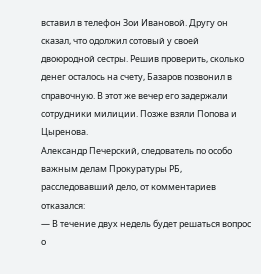вставил в телефон Зои Ивановой. Другу он сказал, что одолжил сотовый у своей двоюродной сестры. Решив проверить, сколько денег осталось на счету, Базаров позвонил в справочную. В этот же вечер его задержали сотрудники милиции. Позже взяли Попова и Цыренова.
Александр Печерский, следователь по особо важным делам Прокуратуры РБ, расследовавший дело, от комментариев отказался:
— В течение двух недель будет решаться вопрос о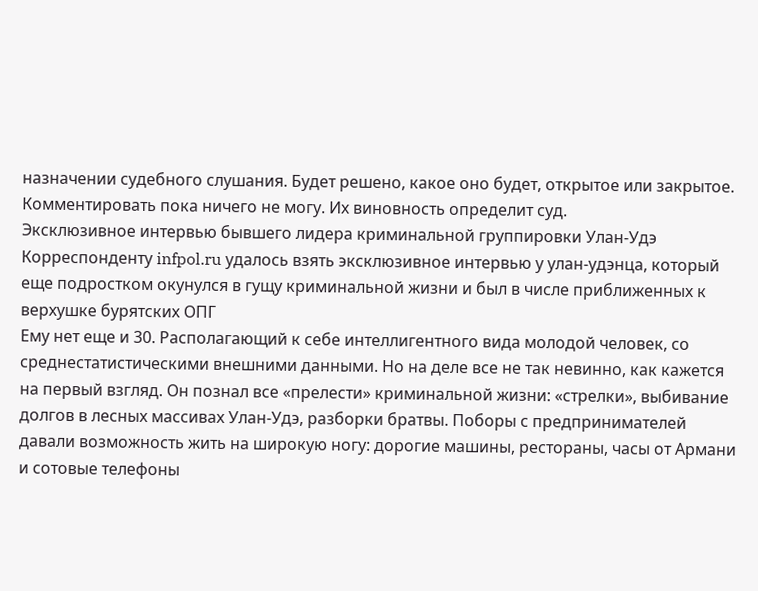назначении судебного слушания. Будет решено, какое оно будет, открытое или закрытое. Комментировать пока ничего не могу. Их виновность определит суд.
Эксклюзивное интервью бывшего лидера криминальной группировки Улан-Удэ
Корреспонденту infpol.ru удалось взять эксклюзивное интервью у улан-удэнца, который еще подростком окунулся в гущу криминальной жизни и был в числе приближенных к верхушке бурятских ОПГ
Ему нет еще и 30. Располагающий к себе интеллигентного вида молодой человек, со среднестатистическими внешними данными. Но на деле все не так невинно, как кажется на первый взгляд. Он познал все «прелести» криминальной жизни: «стрелки», выбивание долгов в лесных массивах Улан-Удэ, разборки братвы. Поборы с предпринимателей давали возможность жить на широкую ногу: дорогие машины, рестораны, часы от Армани и сотовые телефоны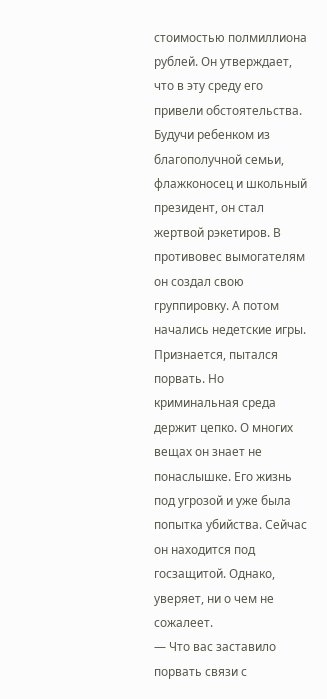стоимостью полмиллиона рублей. Он утверждает, что в эту среду его привели обстоятельства. Будучи ребенком из благополучной семьи, флажконосец и школьный президент, он стал жертвой рэкетиров. В противовес вымогателям он создал свою группировку. А потом начались недетские игры. Признается, пытался порвать. Но криминальная среда держит цепко. О многих вещах он знает не понаслышке. Его жизнь под угрозой и уже была попытка убийства. Сейчас он находится под госзащитой. Однако, уверяет, ни о чем не сожалеет.
— Что вас заставило порвать связи с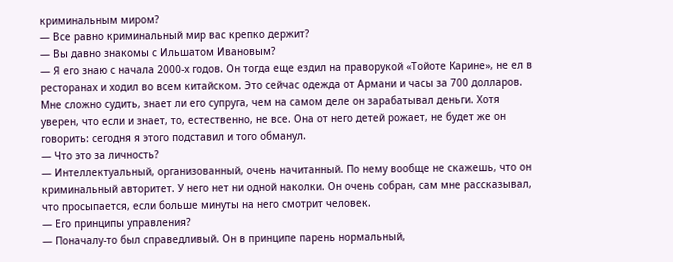криминальным миром?
— Все равно криминальный мир вас крепко держит?
— Вы давно знакомы с Ильшатом Ивановым?
— Я его знаю с начала 2000-х годов. Он тогда еще ездил на праворукой «Тойоте Карине», не ел в ресторанах и ходил во всем китайском. Это сейчас одежда от Армани и часы за 700 долларов. Мне сложно судить, знает ли его супруга, чем на самом деле он зарабатывал деньги. Хотя уверен, что если и знает, то, естественно, не все. Она от него детей рожает, не будет же он говорить: сегодня я этого подставил и того обманул.
— Что это за личность?
— Интеллектуальный, организованный, очень начитанный. По нему вообще не скажешь, что он криминальный авторитет. У него нет ни одной наколки. Он очень собран, сам мне рассказывал, что просыпается, если больше минуты на него смотрит человек.
— Его принципы управления?
— Поначалу-то был справедливый. Он в принципе парень нормальный,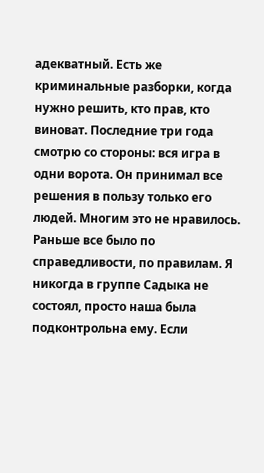адекватный. Есть же криминальные разборки, когда нужно решить, кто прав, кто виноват. Последние три года смотрю со стороны: вся игра в одни ворота. Он принимал все решения в пользу только его людей. Многим это не нравилось. Раньше все было по справедливости, по правилам. Я никогда в группе Садыка не состоял, просто наша была подконтрольна ему. Если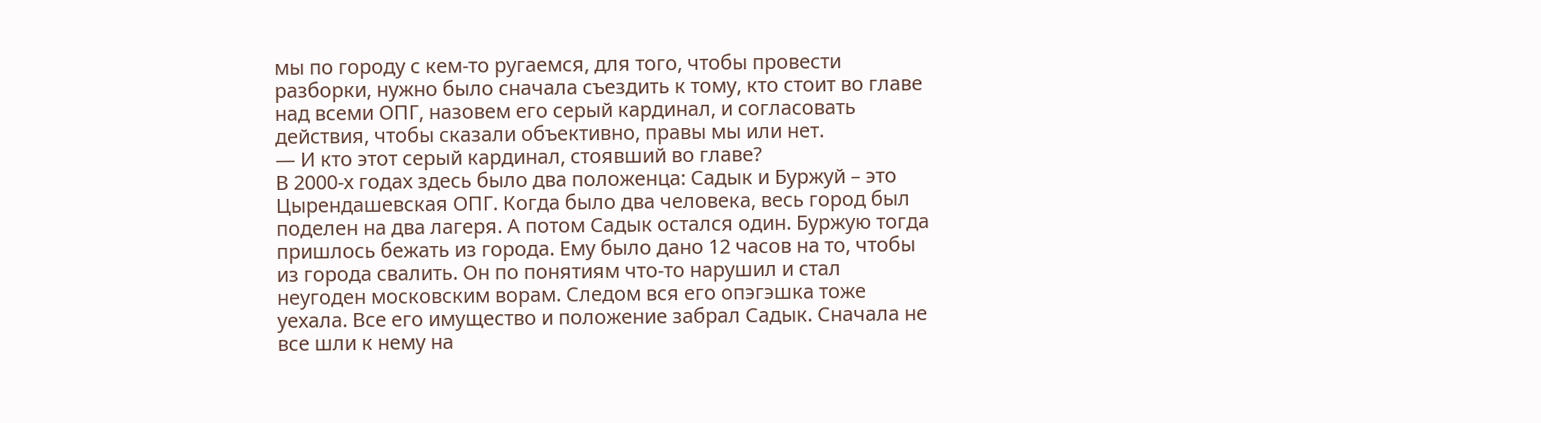мы по городу с кем-то ругаемся, для того, чтобы провести разборки, нужно было сначала съездить к тому, кто стоит во главе над всеми ОПГ, назовем его серый кардинал, и согласовать действия, чтобы сказали объективно, правы мы или нет.
— И кто этот серый кардинал, стоявший во главе?
В 2000-х годах здесь было два положенца: Садык и Буржуй – это Цырендашевская ОПГ. Когда было два человека, весь город был поделен на два лагеря. А потом Садык остался один. Буржую тогда пришлось бежать из города. Ему было дано 12 часов на то, чтобы из города свалить. Он по понятиям что-то нарушил и стал неугоден московским ворам. Следом вся его опэгэшка тоже уехала. Все его имущество и положение забрал Садык. Сначала не все шли к нему на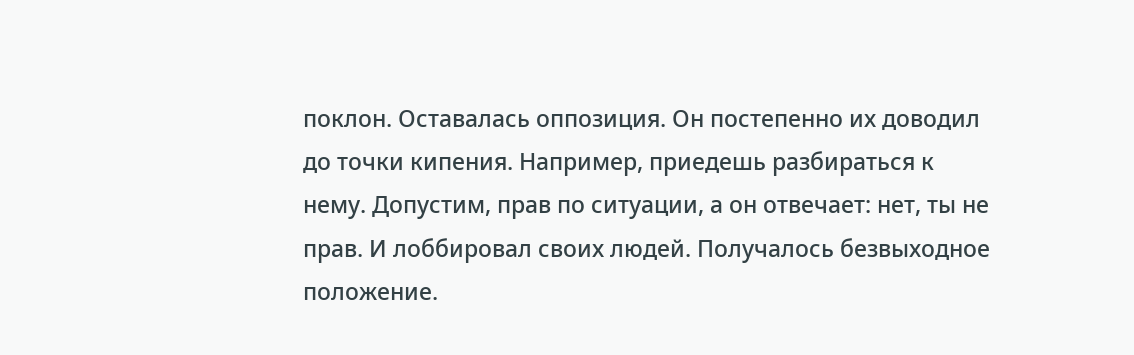поклон. Оставалась оппозиция. Он постепенно их доводил до точки кипения. Например, приедешь разбираться к нему. Допустим, прав по ситуации, а он отвечает: нет, ты не прав. И лоббировал своих людей. Получалось безвыходное положение.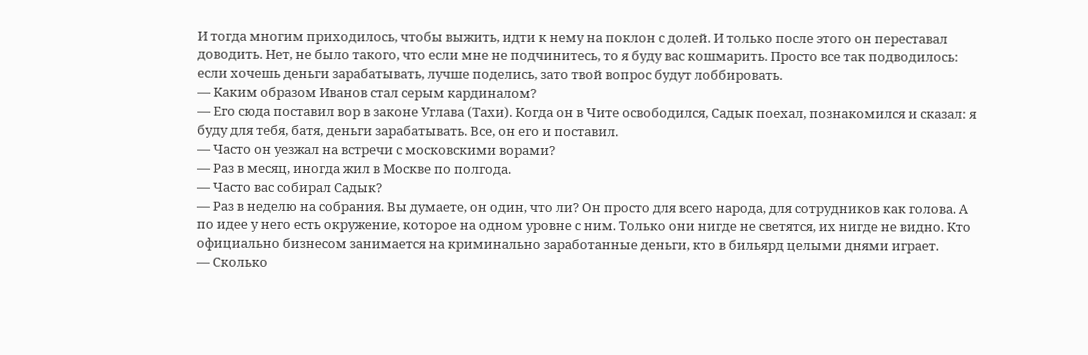И тогда многим приходилось, чтобы выжить, идти к нему на поклон с долей. И только после этого он переставал доводить. Нет, не было такого, что если мне не подчинитесь, то я буду вас кошмарить. Просто все так подводилось: если хочешь деньги зарабатывать, лучше поделись, зато твой вопрос будут лоббировать.
— Каким образом Иванов стал серым кардиналом?
— Его сюда поставил вор в законе Углава (Тахи). Когда он в Чите освободился, Садык поехал, познакомился и сказал: я буду для тебя, батя, деньги зарабатывать. Все, он его и поставил.
— Часто он уезжал на встречи с московскими ворами?
— Раз в месяц, иногда жил в Москве по полгода.
— Часто вас собирал Садык?
— Раз в неделю на собрания. Вы думаете, он один, что ли? Он просто для всего народа, для сотрудников как голова. А по идее у него есть окружение, которое на одном уровне с ним. Только они нигде не светятся, их нигде не видно. Кто официально бизнесом занимается на криминально заработанные деньги, кто в бильярд целыми днями играет.
— Сколько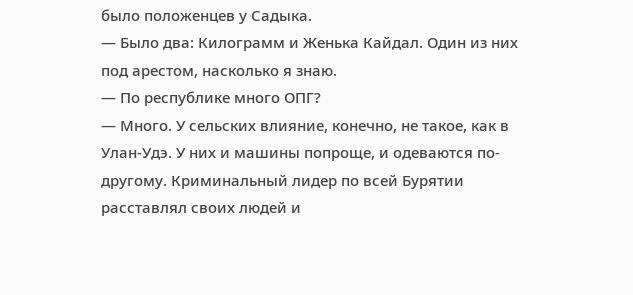было положенцев у Садыка.
— Было два: Килограмм и Женька Кайдал. Один из них под арестом, насколько я знаю.
— По республике много ОПГ?
— Много. У сельских влияние, конечно, не такое, как в Улан-Удэ. У них и машины попроще, и одеваются по-другому. Криминальный лидер по всей Бурятии расставлял своих людей и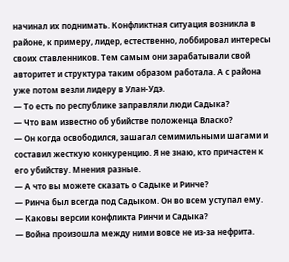начинал их поднимать. Конфликтная ситуация возникла в районе, к примеру, лидер, естественно, лоббировал интересы своих ставленников. Тем самым они зарабатывали свой авторитет и структура таким образом работала. А с района уже потом везли лидеру в Улан-Удэ.
— То есть по республике заправляли люди Садыка?
— Что вам известно об убийстве положенца Власко?
— Он когда освободился, зашагал семимильными шагами и составил жесткую конкуренцию. Я не знаю, кто причастен к его убийству. Мнения разные.
— А что вы можете сказать о Садыке и Ринче?
— Ринча был всегда под Садыком. Он во всем уступал ему.
— Каковы версии конфликта Ринчи и Садыка?
— Война произошла между ними вовсе не из-за нефрита.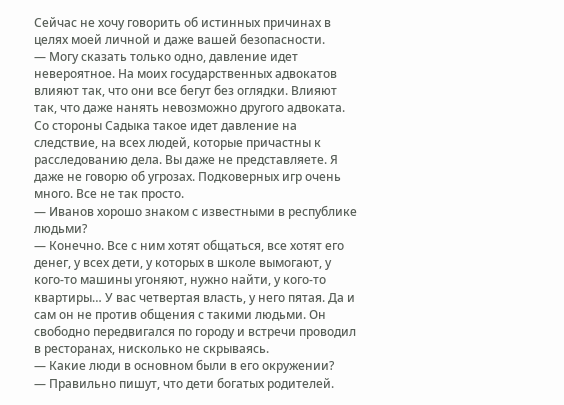Сейчас не хочу говорить об истинных причинах в целях моей личной и даже вашей безопасности.
— Могу сказать только одно, давление идет невероятное. На моих государственных адвокатов влияют так, что они все бегут без оглядки. Влияют так, что даже нанять невозможно другого адвоката. Со стороны Садыка такое идет давление на следствие, на всех людей, которые причастны к расследованию дела. Вы даже не представляете. Я даже не говорю об угрозах. Подковерных игр очень много. Все не так просто.
— Иванов хорошо знаком с известными в республике людьми?
— Конечно. Все с ним хотят общаться, все хотят его денег, у всех дети, у которых в школе вымогают, у кого-то машины угоняют, нужно найти, у кого-то квартиры… У вас четвертая власть, у него пятая. Да и сам он не против общения с такими людьми. Он свободно передвигался по городу и встречи проводил в ресторанах, нисколько не скрываясь.
— Какие люди в основном были в его окружении?
— Правильно пишут, что дети богатых родителей.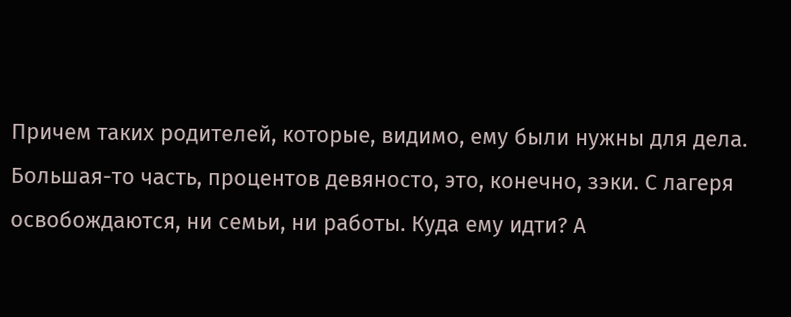Причем таких родителей, которые, видимо, ему были нужны для дела. Большая-то часть, процентов девяносто, это, конечно, зэки. С лагеря освобождаются, ни семьи, ни работы. Куда ему идти? А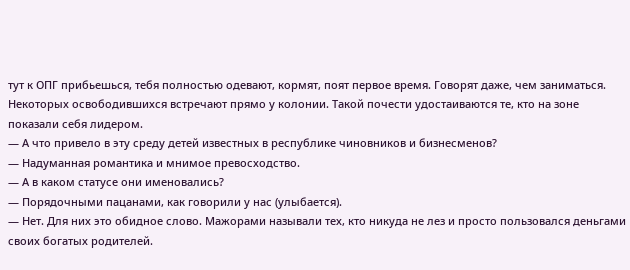тут к ОПГ прибьешься, тебя полностью одевают, кормят, поят первое время. Говорят даже, чем заниматься. Некоторых освободившихся встречают прямо у колонии. Такой почести удостаиваются те, кто на зоне показали себя лидером.
— А что привело в эту среду детей известных в республике чиновников и бизнесменов?
— Надуманная романтика и мнимое превосходство.
— А в каком статусе они именовались?
— Порядочными пацанами, как говорили у нас (улыбается).
— Нет. Для них это обидное слово. Мажорами называли тех, кто никуда не лез и просто пользовался деньгами своих богатых родителей.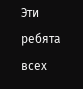Эти ребята всех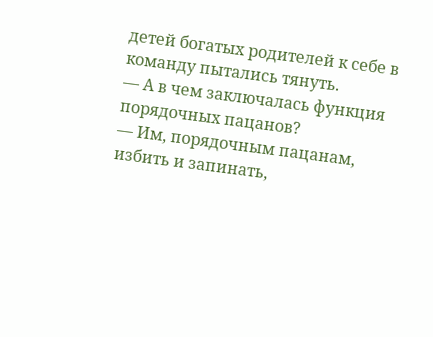детей богатых родителей к себе в команду пытались тянуть.
— А в чем заключалась функция порядочных пацанов?
— Им, порядочным пацанам, избить и запинать,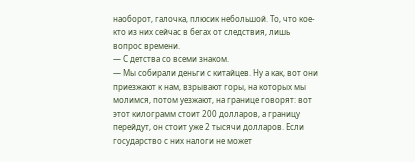наоборот, галочка, плюсик небольшой. То, что кое-кто из них сейчас в бегах от следствия, лишь вопрос времени.
— С детства со всеми знаком.
— Мы собирали деньги с китайцев. Ну а как, вот они приезжают к нам, взрывают горы, на которых мы молимся, потом уезжают, на границе говорят: вот этот килограмм стоит 200 долларов, а границу перейдут, он стоит уже 2 тысячи долларов. Если государство с них налоги не может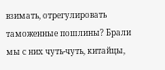взимать, отрегулировать таможенные пошлины? Брали мы с них чуть-чуть, китайцы,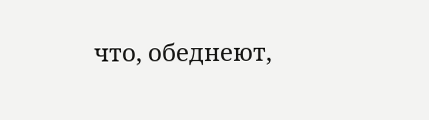что, обеднеют,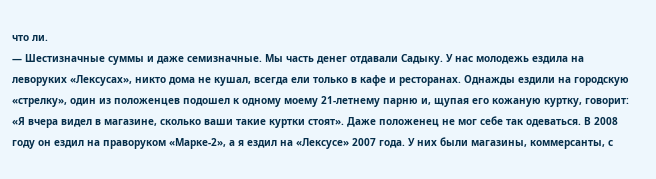что ли.
— Шестизначные суммы и даже семизначные. Мы часть денег отдавали Садыку. У нас молодежь ездила на леворуких «Лексусах», никто дома не кушал, всегда ели только в кафе и ресторанах. Однажды ездили на городскую «стрелку», один из положенцев подошел к одному моему 21-летнему парню и, щупая его кожаную куртку, говорит: «Я вчера видел в магазине, сколько ваши такие куртки стоят». Даже положенец не мог себе так одеваться. В 2008 году он ездил на праворуком «Марке-2», а я ездил на «Лексусе» 2007 года. У них были магазины, коммерсанты, с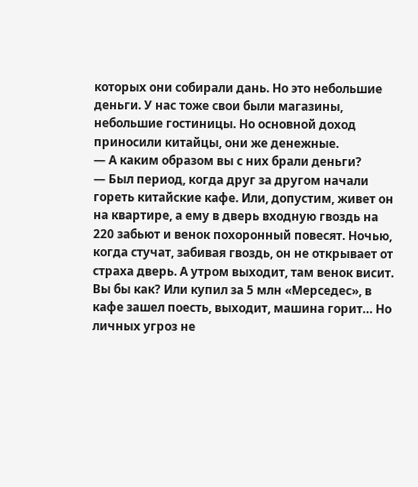которых они собирали дань. Но это небольшие деньги. У нас тоже свои были магазины, небольшие гостиницы. Но основной доход приносили китайцы, они же денежные.
— А каким образом вы с них брали деньги?
— Был период, когда друг за другом начали гореть китайские кафе. Или, допустим, живет он на квартире, а ему в дверь входную гвоздь на 220 забьют и венок похоронный повесят. Ночью, когда стучат, забивая гвоздь, он не открывает от страха дверь. А утром выходит, там венок висит. Вы бы как? Или купил за 5 млн «Мерседес», в кафе зашел поесть, выходит, машина горит… Но личных угроз не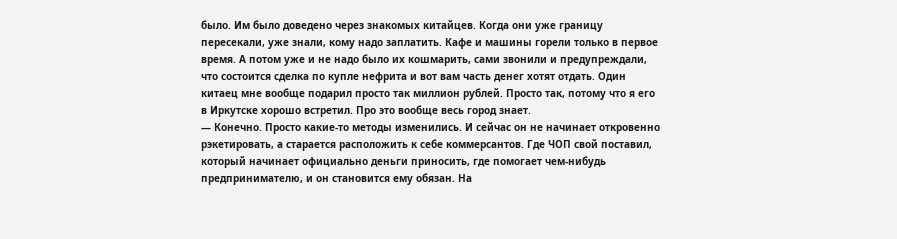было. Им было доведено через знакомых китайцев. Когда они уже границу пересекали, уже знали, кому надо заплатить. Кафе и машины горели только в первое время. А потом уже и не надо было их кошмарить, сами звонили и предупреждали, что состоится сделка по купле нефрита и вот вам часть денег хотят отдать. Один китаец мне вообще подарил просто так миллион рублей. Просто так, потому что я его в Иркутске хорошо встретил. Про это вообще весь город знает.
— Конечно. Просто какие-то методы изменились. И сейчас он не начинает откровенно рэкетировать, а старается расположить к себе коммерсантов. Где ЧОП свой поставил, который начинает официально деньги приносить, где помогает чем-нибудь предпринимателю, и он становится ему обязан. На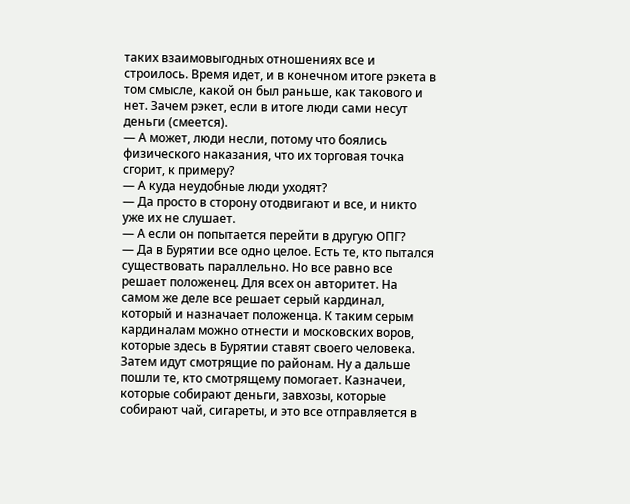таких взаимовыгодных отношениях все и строилось. Время идет, и в конечном итоге рэкета в том смысле, какой он был раньше, как такового и нет. Зачем рэкет, если в итоге люди сами несут деньги (смеется).
— А может, люди несли, потому что боялись физического наказания, что их торговая точка сгорит, к примеру?
— А куда неудобные люди уходят?
— Да просто в сторону отодвигают и все, и никто уже их не слушает.
— А если он попытается перейти в другую ОПГ?
— Да в Бурятии все одно целое. Есть те, кто пытался существовать параллельно. Но все равно все решает положенец. Для всех он авторитет. На самом же деле все решает серый кардинал, который и назначает положенца. К таким серым кардиналам можно отнести и московских воров, которые здесь в Бурятии ставят своего человека. Затем идут смотрящие по районам. Ну а дальше пошли те, кто смотрящему помогает. Казначеи, которые собирают деньги, завхозы, которые собирают чай, сигареты, и это все отправляется в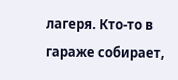лагеря. Кто-то в гараже собирает,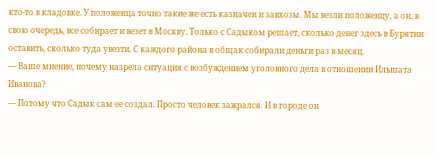кто-то в кладовке. У положенца точно такие же есть казначеи и завхозы. Мы везли положенцу, а он, в свою очередь, все собирает и везет в Москву. Только с Садыком решает, сколько денег здесь в Бурятии оставить, сколько туда увезти. С каждого района в общак собирали деньги раз в месяц.
— Ваше мнение, почему назрела ситуация с возбуждением уголовного дела в отношении Ильшата Иванова?
— Потому что Садык сам ее создал. Просто человек зажрался. И в городе он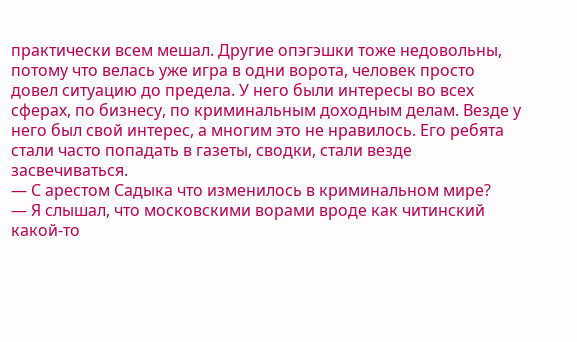практически всем мешал. Другие опэгэшки тоже недовольны, потому что велась уже игра в одни ворота, человек просто довел ситуацию до предела. У него были интересы во всех сферах, по бизнесу, по криминальным доходным делам. Везде у него был свой интерес, а многим это не нравилось. Его ребята стали часто попадать в газеты, сводки, стали везде засвечиваться.
— С арестом Садыка что изменилось в криминальном мире?
— Я слышал, что московскими ворами вроде как читинский какой-то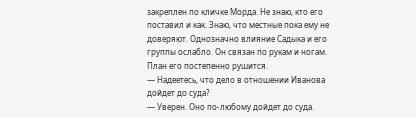закреплен по кличке Морда. Не знаю, кто его поставил и как. Знаю, что местные пока ему не доверяют. Однозначно влияние Садыка и его группы ослабло. Он связан по рукам и ногам. План его постепенно рушится.
— Надеетесь, что дело в отношении Иванова дойдет до суда?
— Уверен. Оно по-любому дойдет до суда.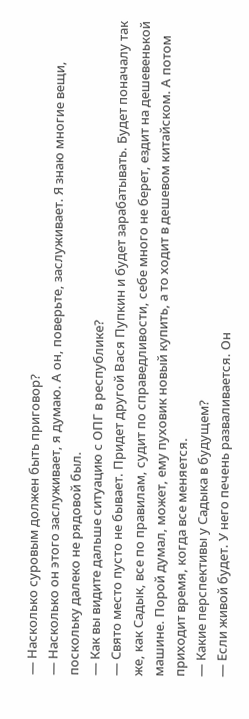— Насколько суровым должен быть приговор?
— Насколько он этого заслуживает, я думаю. А он, поверьте, заслуживает. Я знаю многие вещи, поскольку далеко не рядовой был.
— Как вы видите дальше ситуацию с ОПГ в республике?
— Свято место пусто не бывает. Придет другой Вася Пупкин и будет зарабатывать. Будет поначалу так же, как Садык, все по правилам, судит по справедливости, себе много не берет, ездит на дешевенькой машине. Порой думал, может, ему пуховик новый купить, а то ходит в дешевом китайском. А потом приходит время, когда все меняется.
— Какие перспективы у Садыка в будущем?
— Если живой будет. У него печень разваливается. Он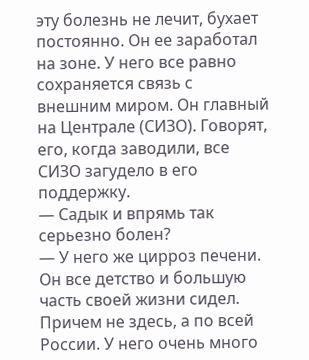эту болезнь не лечит, бухает постоянно. Он ее заработал на зоне. У него все равно сохраняется связь с внешним миром. Он главный на Централе (СИЗО). Говорят, его, когда заводили, все СИЗО загудело в его поддержку.
— Садык и впрямь так серьезно болен?
— У него же цирроз печени. Он все детство и большую часть своей жизни сидел. Причем не здесь, а по всей России. У него очень много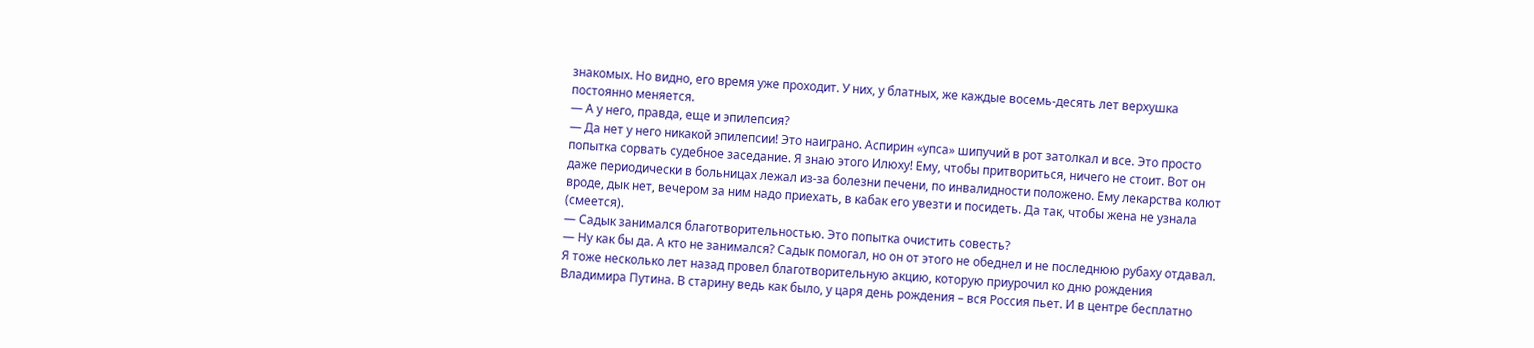знакомых. Но видно, его время уже проходит. У них, у блатных, же каждые восемь-десять лет верхушка постоянно меняется.
— А у него, правда, еще и эпилепсия?
— Да нет у него никакой эпилепсии! Это наиграно. Аспирин «упса» шипучий в рот затолкал и все. Это просто попытка сорвать судебное заседание. Я знаю этого Илюху! Ему, чтобы притвориться, ничего не стоит. Вот он даже периодически в больницах лежал из-за болезни печени, по инвалидности положено. Ему лекарства колют вроде, дык нет, вечером за ним надо приехать, в кабак его увезти и посидеть. Да так, чтобы жена не узнала (смеется).
— Садык занимался благотворительностью. Это попытка очистить совесть?
— Ну как бы да. А кто не занимался? Садык помогал, но он от этого не обеднел и не последнюю рубаху отдавал. Я тоже несколько лет назад провел благотворительную акцию, которую приурочил ко дню рождения Владимира Путина. В старину ведь как было, у царя день рождения – вся Россия пьет. И в центре бесплатно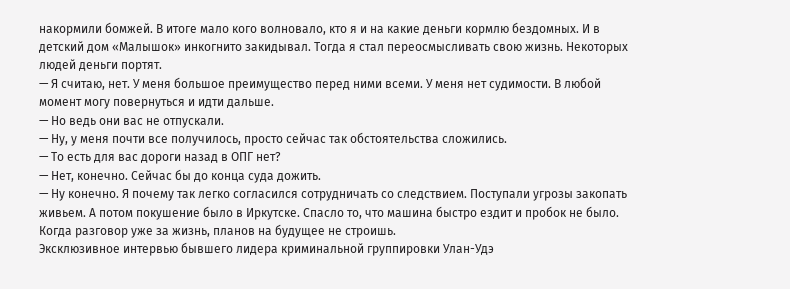накормили бомжей. В итоге мало кого волновало, кто я и на какие деньги кормлю бездомных. И в детский дом «Малышок» инкогнито закидывал. Тогда я стал переосмысливать свою жизнь. Некоторых людей деньги портят.
— Я считаю, нет. У меня большое преимущество перед ними всеми. У меня нет судимости. В любой момент могу повернуться и идти дальше.
— Но ведь они вас не отпускали.
— Ну, у меня почти все получилось, просто сейчас так обстоятельства сложились.
— То есть для вас дороги назад в ОПГ нет?
— Нет, конечно. Сейчас бы до конца суда дожить.
— Ну конечно. Я почему так легко согласился сотрудничать со следствием. Поступали угрозы закопать живьем. А потом покушение было в Иркутске. Спасло то, что машина быстро ездит и пробок не было. Когда разговор уже за жизнь, планов на будущее не строишь.
Эксклюзивное интервью бывшего лидера криминальной группировки Улан-Удэ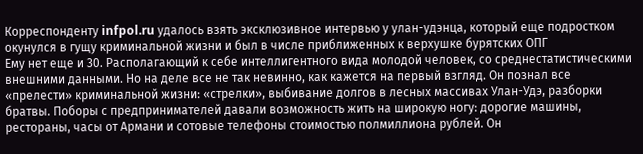Корреспонденту infpol.ru удалось взять эксклюзивное интервью у улан-удэнца, который еще подростком окунулся в гущу криминальной жизни и был в числе приближенных к верхушке бурятских ОПГ
Ему нет еще и 30. Располагающий к себе интеллигентного вида молодой человек, со среднестатистическими внешними данными. Но на деле все не так невинно, как кажется на первый взгляд. Он познал все «прелести» криминальной жизни: «стрелки», выбивание долгов в лесных массивах Улан-Удэ, разборки братвы. Поборы с предпринимателей давали возможность жить на широкую ногу: дорогие машины, рестораны, часы от Армани и сотовые телефоны стоимостью полмиллиона рублей. Он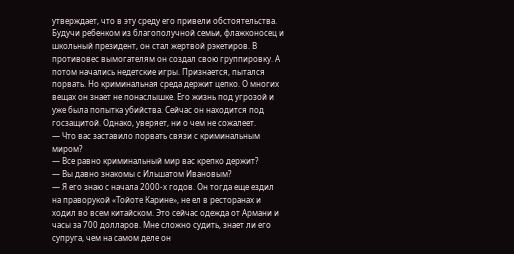утверждает, что в эту среду его привели обстоятельства. Будучи ребенком из благополучной семьи, флажконосец и школьный президент, он стал жертвой рэкетиров. В противовес вымогателям он создал свою группировку. А потом начались недетские игры. Признается, пытался порвать. Но криминальная среда держит цепко. О многих вещах он знает не понаслышке. Его жизнь под угрозой и уже была попытка убийства. Сейчас он находится под госзащитой. Однако, уверяет, ни о чем не сожалеет.
— Что вас заставило порвать связи с криминальным миром?
— Все равно криминальный мир вас крепко держит?
— Вы давно знакомы с Ильшатом Ивановым?
— Я его знаю с начала 2000-х годов. Он тогда еще ездил на праворукой «Тойоте Карине», не ел в ресторанах и ходил во всем китайском. Это сейчас одежда от Армани и часы за 700 долларов. Мне сложно судить, знает ли его супруга, чем на самом деле он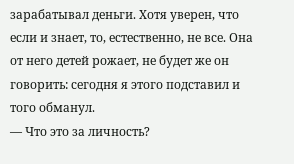зарабатывал деньги. Хотя уверен, что если и знает, то, естественно, не все. Она от него детей рожает, не будет же он говорить: сегодня я этого подставил и того обманул.
— Что это за личность?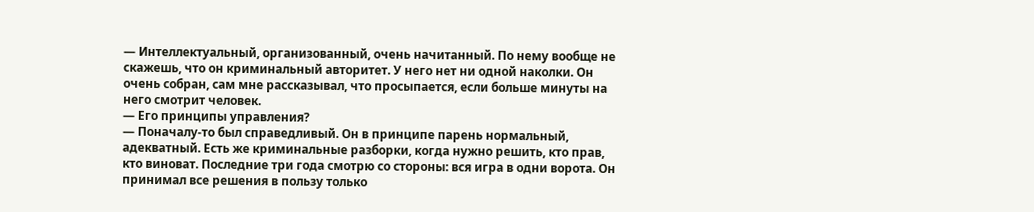— Интеллектуальный, организованный, очень начитанный. По нему вообще не скажешь, что он криминальный авторитет. У него нет ни одной наколки. Он очень собран, сам мне рассказывал, что просыпается, если больше минуты на него смотрит человек.
— Его принципы управления?
— Поначалу-то был справедливый. Он в принципе парень нормальный, адекватный. Есть же криминальные разборки, когда нужно решить, кто прав, кто виноват. Последние три года смотрю со стороны: вся игра в одни ворота. Он принимал все решения в пользу только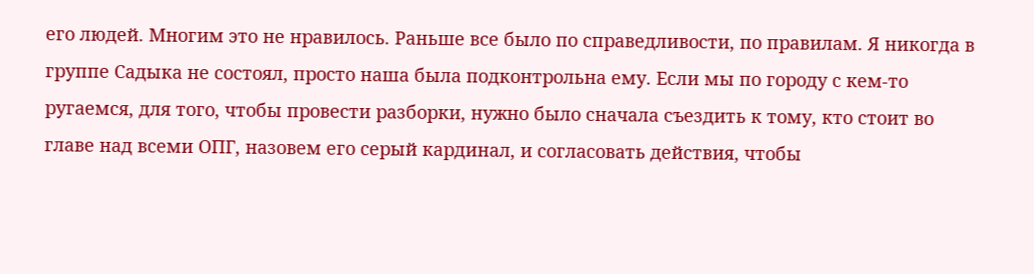его людей. Многим это не нравилось. Раньше все было по справедливости, по правилам. Я никогда в группе Садыка не состоял, просто наша была подконтрольна ему. Если мы по городу с кем-то ругаемся, для того, чтобы провести разборки, нужно было сначала съездить к тому, кто стоит во главе над всеми ОПГ, назовем его серый кардинал, и согласовать действия, чтобы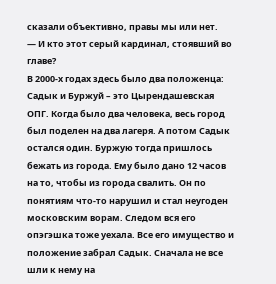сказали объективно, правы мы или нет.
— И кто этот серый кардинал, стоявший во главе?
В 2000-х годах здесь было два положенца: Садык и Буржуй – это Цырендашевская ОПГ. Когда было два человека, весь город был поделен на два лагеря. А потом Садык остался один. Буржую тогда пришлось бежать из города. Ему было дано 12 часов на то, чтобы из города свалить. Он по понятиям что-то нарушил и стал неугоден московским ворам. Следом вся его опэгэшка тоже уехала. Все его имущество и положение забрал Садык. Сначала не все шли к нему на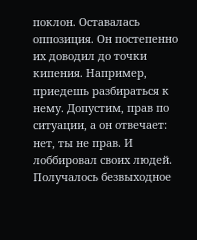поклон. Оставалась оппозиция. Он постепенно их доводил до точки кипения. Например, приедешь разбираться к нему. Допустим, прав по ситуации, а он отвечает: нет, ты не прав. И лоббировал своих людей. Получалось безвыходное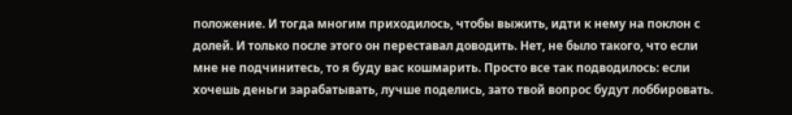положение. И тогда многим приходилось, чтобы выжить, идти к нему на поклон с долей. И только после этого он переставал доводить. Нет, не было такого, что если мне не подчинитесь, то я буду вас кошмарить. Просто все так подводилось: если хочешь деньги зарабатывать, лучше поделись, зато твой вопрос будут лоббировать.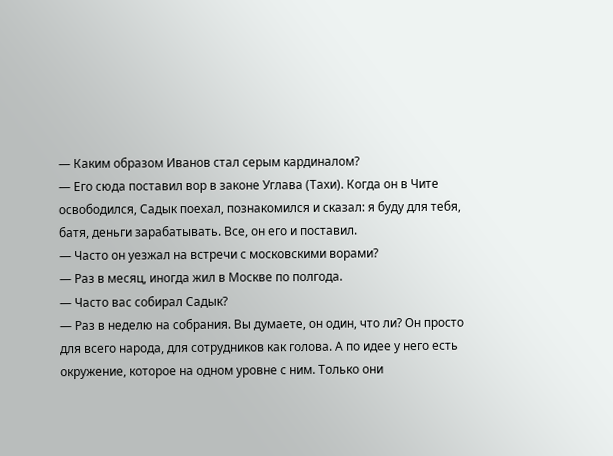— Каким образом Иванов стал серым кардиналом?
— Его сюда поставил вор в законе Углава (Тахи). Когда он в Чите освободился, Садык поехал, познакомился и сказал: я буду для тебя, батя, деньги зарабатывать. Все, он его и поставил.
— Часто он уезжал на встречи с московскими ворами?
— Раз в месяц, иногда жил в Москве по полгода.
— Часто вас собирал Садык?
— Раз в неделю на собрания. Вы думаете, он один, что ли? Он просто для всего народа, для сотрудников как голова. А по идее у него есть окружение, которое на одном уровне с ним. Только они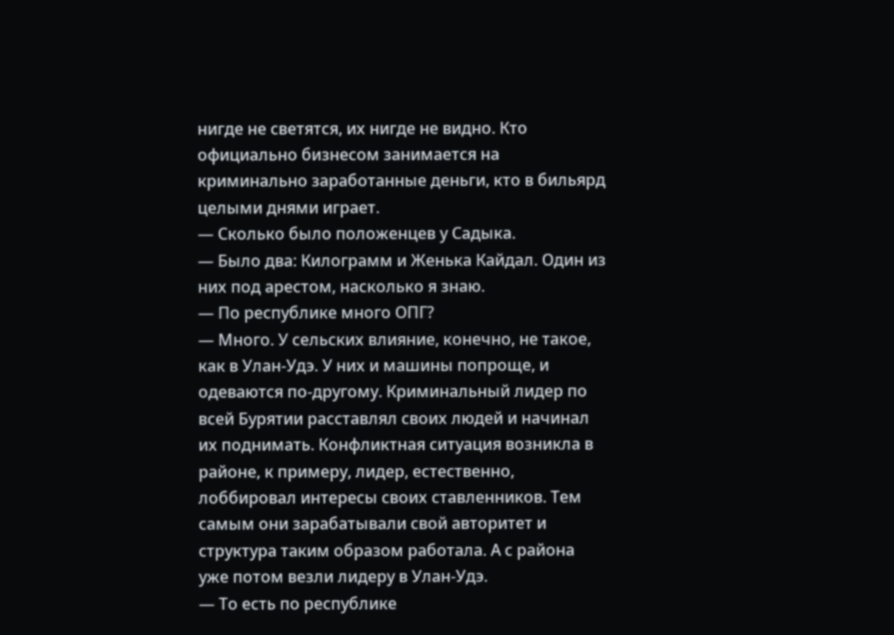нигде не светятся, их нигде не видно. Кто официально бизнесом занимается на криминально заработанные деньги, кто в бильярд целыми днями играет.
— Сколько было положенцев у Садыка.
— Было два: Килограмм и Женька Кайдал. Один из них под арестом, насколько я знаю.
— По республике много ОПГ?
— Много. У сельских влияние, конечно, не такое, как в Улан-Удэ. У них и машины попроще, и одеваются по-другому. Криминальный лидер по всей Бурятии расставлял своих людей и начинал их поднимать. Конфликтная ситуация возникла в районе, к примеру, лидер, естественно, лоббировал интересы своих ставленников. Тем самым они зарабатывали свой авторитет и структура таким образом работала. А с района уже потом везли лидеру в Улан-Удэ.
— То есть по республике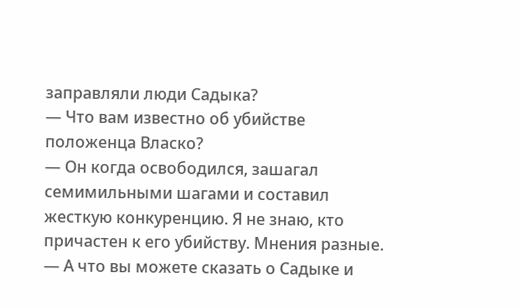заправляли люди Садыка?
— Что вам известно об убийстве положенца Власко?
— Он когда освободился, зашагал семимильными шагами и составил жесткую конкуренцию. Я не знаю, кто причастен к его убийству. Мнения разные.
— А что вы можете сказать о Садыке и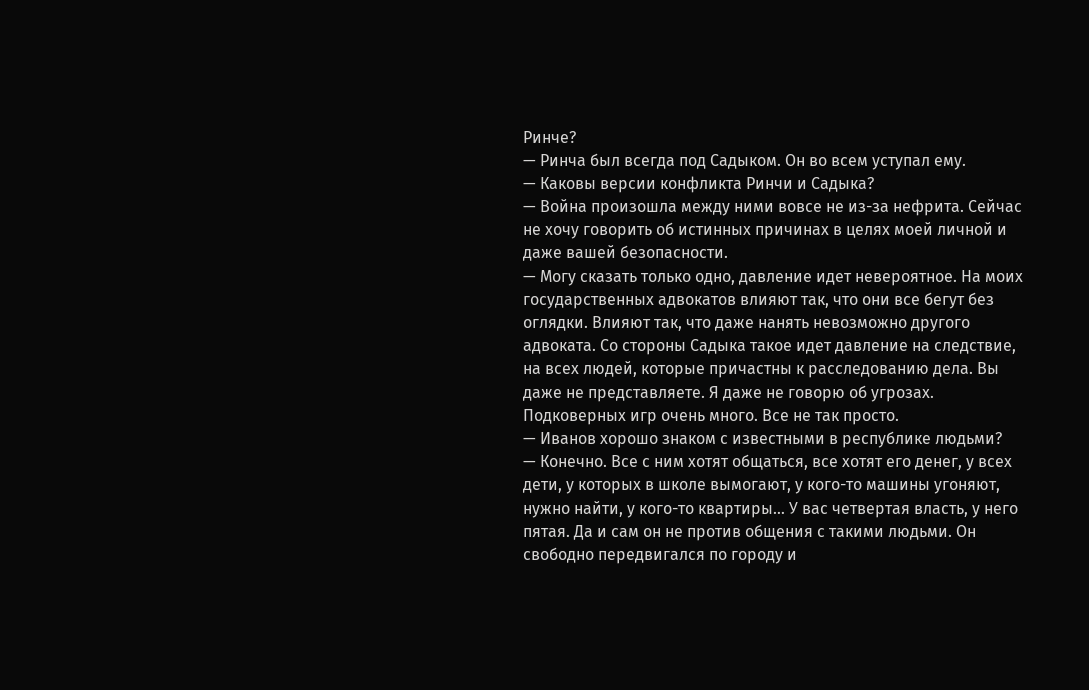Ринче?
— Ринча был всегда под Садыком. Он во всем уступал ему.
— Каковы версии конфликта Ринчи и Садыка?
— Война произошла между ними вовсе не из-за нефрита. Сейчас не хочу говорить об истинных причинах в целях моей личной и даже вашей безопасности.
— Могу сказать только одно, давление идет невероятное. На моих государственных адвокатов влияют так, что они все бегут без оглядки. Влияют так, что даже нанять невозможно другого адвоката. Со стороны Садыка такое идет давление на следствие, на всех людей, которые причастны к расследованию дела. Вы даже не представляете. Я даже не говорю об угрозах. Подковерных игр очень много. Все не так просто.
— Иванов хорошо знаком с известными в республике людьми?
— Конечно. Все с ним хотят общаться, все хотят его денег, у всех дети, у которых в школе вымогают, у кого-то машины угоняют, нужно найти, у кого-то квартиры… У вас четвертая власть, у него пятая. Да и сам он не против общения с такими людьми. Он свободно передвигался по городу и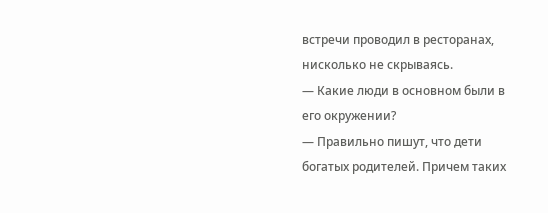встречи проводил в ресторанах, нисколько не скрываясь.
— Какие люди в основном были в его окружении?
— Правильно пишут, что дети богатых родителей. Причем таких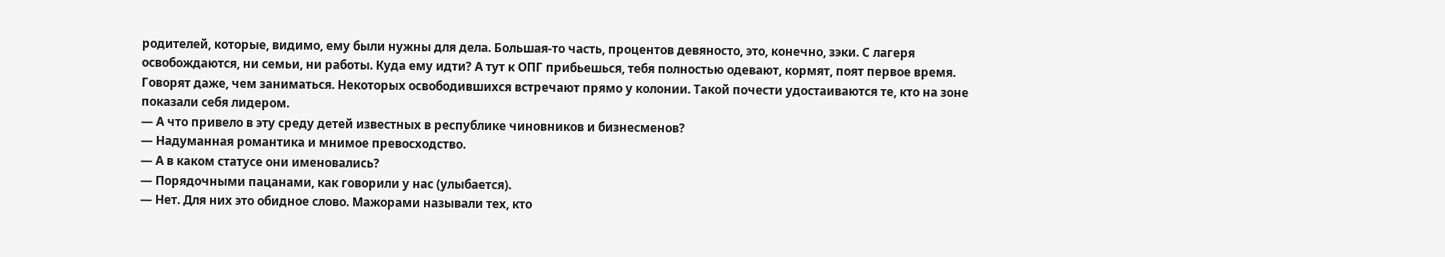родителей, которые, видимо, ему были нужны для дела. Большая-то часть, процентов девяносто, это, конечно, зэки. С лагеря освобождаются, ни семьи, ни работы. Куда ему идти? А тут к ОПГ прибьешься, тебя полностью одевают, кормят, поят первое время. Говорят даже, чем заниматься. Некоторых освободившихся встречают прямо у колонии. Такой почести удостаиваются те, кто на зоне показали себя лидером.
— А что привело в эту среду детей известных в республике чиновников и бизнесменов?
— Надуманная романтика и мнимое превосходство.
— А в каком статусе они именовались?
— Порядочными пацанами, как говорили у нас (улыбается).
— Нет. Для них это обидное слово. Мажорами называли тех, кто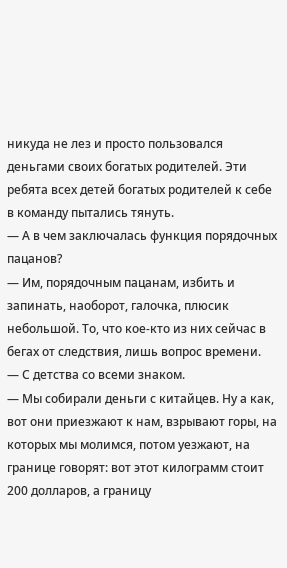никуда не лез и просто пользовался деньгами своих богатых родителей. Эти ребята всех детей богатых родителей к себе в команду пытались тянуть.
— А в чем заключалась функция порядочных пацанов?
— Им, порядочным пацанам, избить и запинать, наоборот, галочка, плюсик небольшой. То, что кое-кто из них сейчас в бегах от следствия, лишь вопрос времени.
— С детства со всеми знаком.
— Мы собирали деньги с китайцев. Ну а как, вот они приезжают к нам, взрывают горы, на которых мы молимся, потом уезжают, на границе говорят: вот этот килограмм стоит 200 долларов, а границу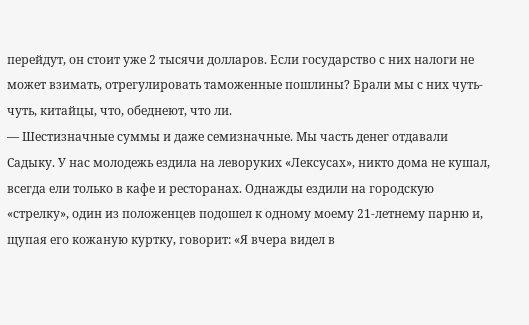перейдут, он стоит уже 2 тысячи долларов. Если государство с них налоги не может взимать, отрегулировать таможенные пошлины? Брали мы с них чуть-чуть, китайцы, что, обеднеют, что ли.
— Шестизначные суммы и даже семизначные. Мы часть денег отдавали Садыку. У нас молодежь ездила на леворуких «Лексусах», никто дома не кушал, всегда ели только в кафе и ресторанах. Однажды ездили на городскую «стрелку», один из положенцев подошел к одному моему 21-летнему парню и, щупая его кожаную куртку, говорит: «Я вчера видел в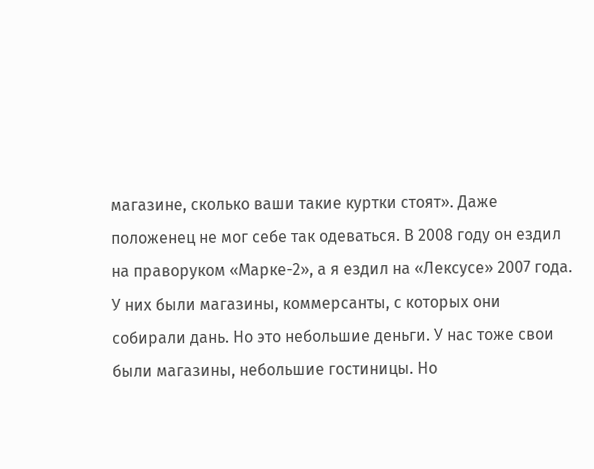магазине, сколько ваши такие куртки стоят». Даже положенец не мог себе так одеваться. В 2008 году он ездил на праворуком «Марке-2», а я ездил на «Лексусе» 2007 года. У них были магазины, коммерсанты, с которых они собирали дань. Но это небольшие деньги. У нас тоже свои были магазины, небольшие гостиницы. Но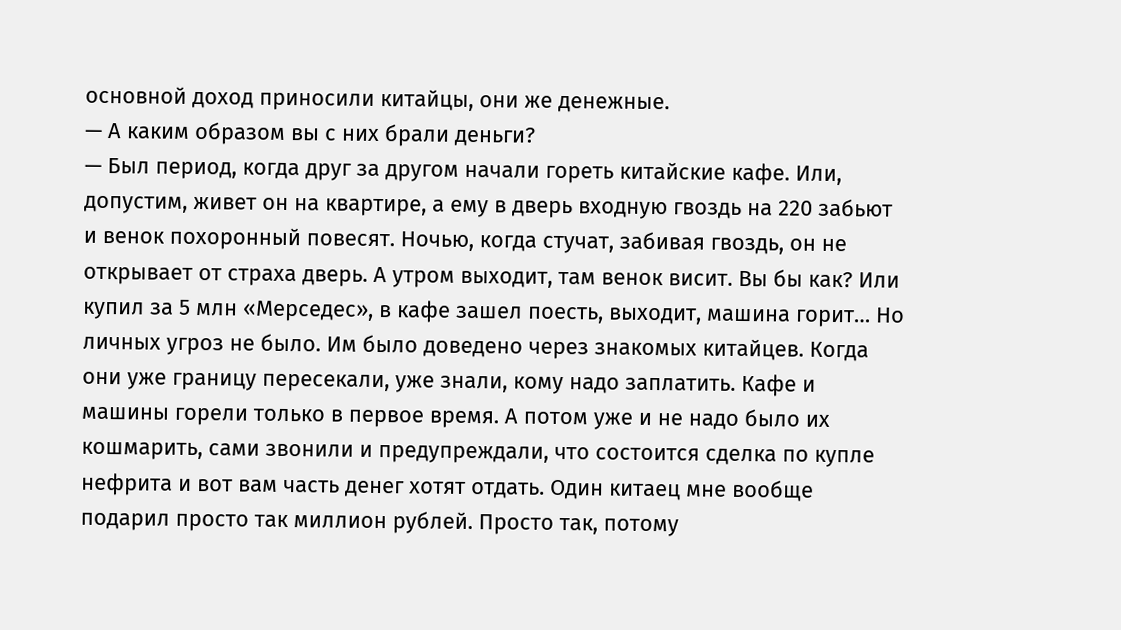основной доход приносили китайцы, они же денежные.
— А каким образом вы с них брали деньги?
— Был период, когда друг за другом начали гореть китайские кафе. Или, допустим, живет он на квартире, а ему в дверь входную гвоздь на 220 забьют и венок похоронный повесят. Ночью, когда стучат, забивая гвоздь, он не открывает от страха дверь. А утром выходит, там венок висит. Вы бы как? Или купил за 5 млн «Мерседес», в кафе зашел поесть, выходит, машина горит… Но личных угроз не было. Им было доведено через знакомых китайцев. Когда они уже границу пересекали, уже знали, кому надо заплатить. Кафе и машины горели только в первое время. А потом уже и не надо было их кошмарить, сами звонили и предупреждали, что состоится сделка по купле нефрита и вот вам часть денег хотят отдать. Один китаец мне вообще подарил просто так миллион рублей. Просто так, потому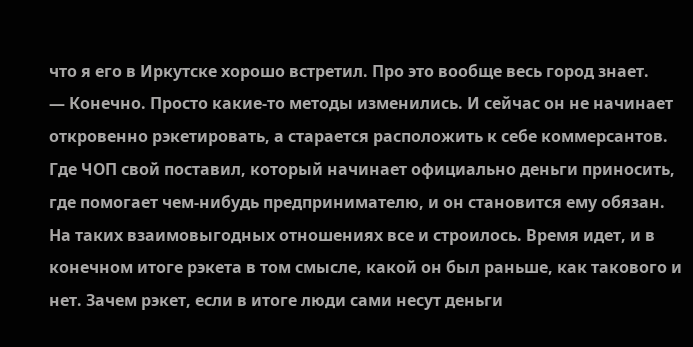что я его в Иркутске хорошо встретил. Про это вообще весь город знает.
— Конечно. Просто какие-то методы изменились. И сейчас он не начинает откровенно рэкетировать, а старается расположить к себе коммерсантов. Где ЧОП свой поставил, который начинает официально деньги приносить, где помогает чем-нибудь предпринимателю, и он становится ему обязан. На таких взаимовыгодных отношениях все и строилось. Время идет, и в конечном итоге рэкета в том смысле, какой он был раньше, как такового и нет. Зачем рэкет, если в итоге люди сами несут деньги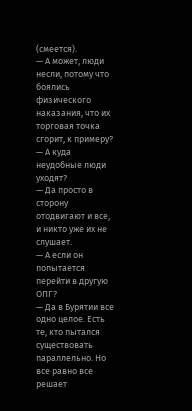(смеется).
— А может, люди несли, потому что боялись физического наказания, что их торговая точка сгорит, к примеру?
— А куда неудобные люди уходят?
— Да просто в сторону отодвигают и все, и никто уже их не слушает.
— А если он попытается перейти в другую ОПГ?
— Да в Бурятии все одно целое. Есть те, кто пытался существовать параллельно. Но все равно все решает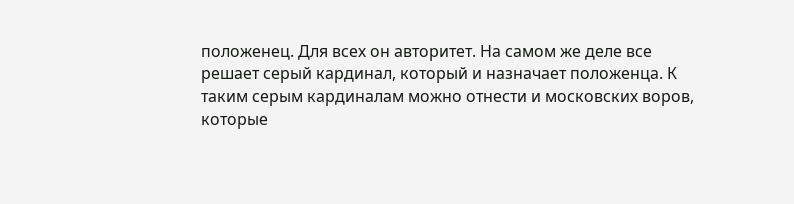положенец. Для всех он авторитет. На самом же деле все решает серый кардинал, который и назначает положенца. К таким серым кардиналам можно отнести и московских воров, которые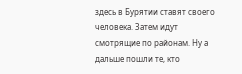здесь в Бурятии ставят своего человека. Затем идут смотрящие по районам. Ну а дальше пошли те, кто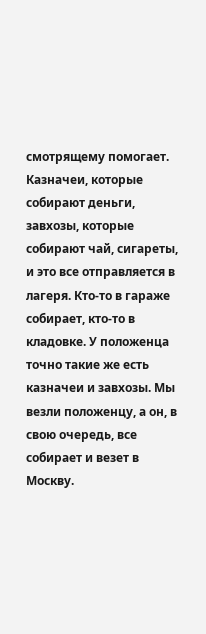смотрящему помогает. Казначеи, которые собирают деньги, завхозы, которые собирают чай, сигареты, и это все отправляется в лагеря. Кто-то в гараже собирает, кто-то в кладовке. У положенца точно такие же есть казначеи и завхозы. Мы везли положенцу, а он, в свою очередь, все собирает и везет в Москву.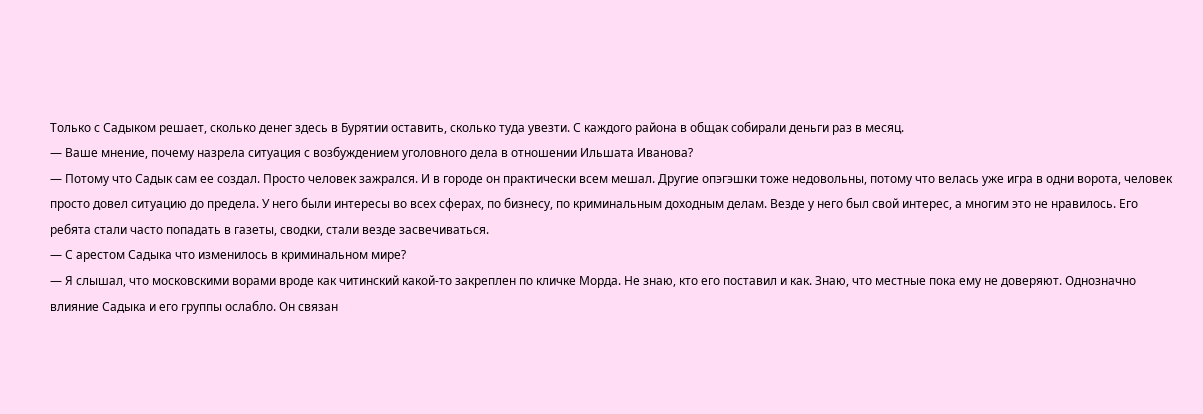Только с Садыком решает, сколько денег здесь в Бурятии оставить, сколько туда увезти. С каждого района в общак собирали деньги раз в месяц.
— Ваше мнение, почему назрела ситуация с возбуждением уголовного дела в отношении Ильшата Иванова?
— Потому что Садык сам ее создал. Просто человек зажрался. И в городе он практически всем мешал. Другие опэгэшки тоже недовольны, потому что велась уже игра в одни ворота, человек просто довел ситуацию до предела. У него были интересы во всех сферах, по бизнесу, по криминальным доходным делам. Везде у него был свой интерес, а многим это не нравилось. Его ребята стали часто попадать в газеты, сводки, стали везде засвечиваться.
— С арестом Садыка что изменилось в криминальном мире?
— Я слышал, что московскими ворами вроде как читинский какой-то закреплен по кличке Морда. Не знаю, кто его поставил и как. Знаю, что местные пока ему не доверяют. Однозначно влияние Садыка и его группы ослабло. Он связан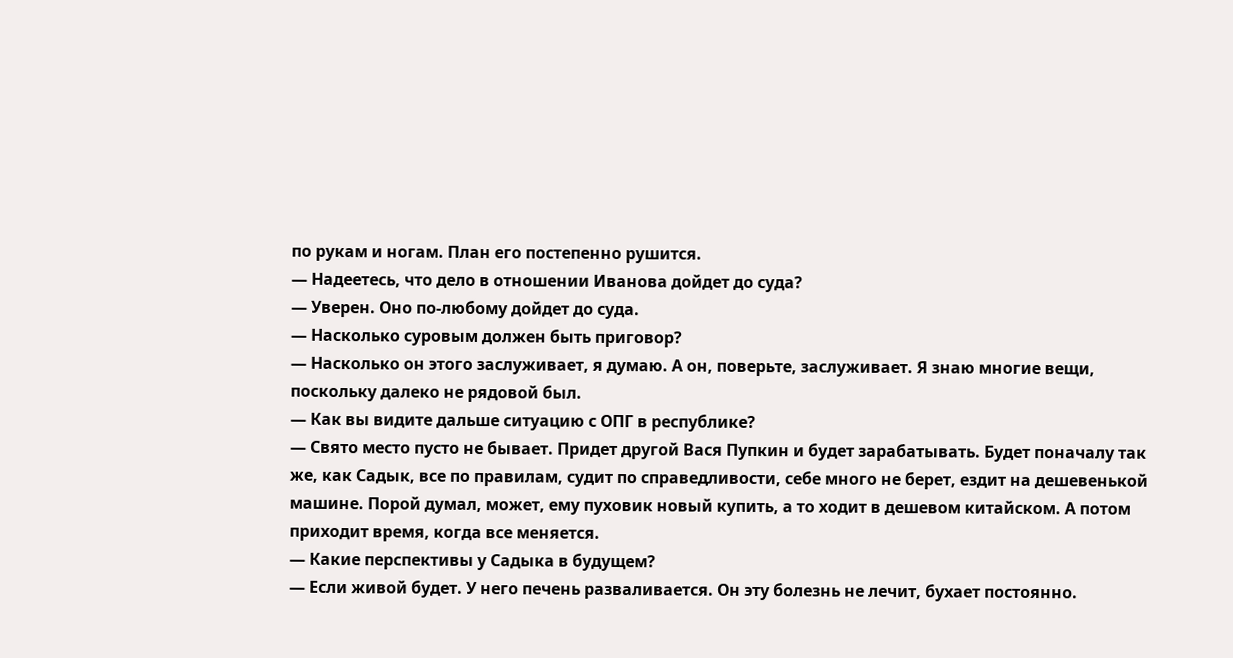по рукам и ногам. План его постепенно рушится.
— Надеетесь, что дело в отношении Иванова дойдет до суда?
— Уверен. Оно по-любому дойдет до суда.
— Насколько суровым должен быть приговор?
— Насколько он этого заслуживает, я думаю. А он, поверьте, заслуживает. Я знаю многие вещи, поскольку далеко не рядовой был.
— Как вы видите дальше ситуацию с ОПГ в республике?
— Свято место пусто не бывает. Придет другой Вася Пупкин и будет зарабатывать. Будет поначалу так же, как Садык, все по правилам, судит по справедливости, себе много не берет, ездит на дешевенькой машине. Порой думал, может, ему пуховик новый купить, а то ходит в дешевом китайском. А потом приходит время, когда все меняется.
— Какие перспективы у Садыка в будущем?
— Если живой будет. У него печень разваливается. Он эту болезнь не лечит, бухает постоянно.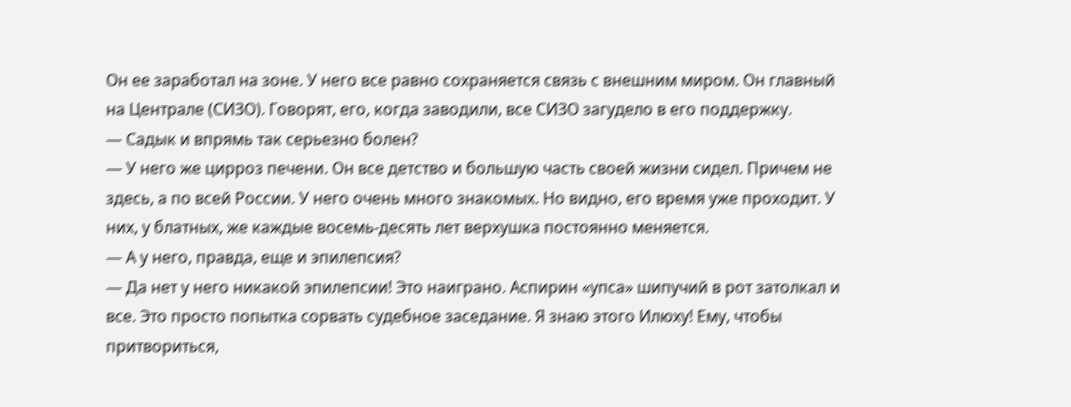Он ее заработал на зоне. У него все равно сохраняется связь с внешним миром. Он главный на Централе (СИЗО). Говорят, его, когда заводили, все СИЗО загудело в его поддержку.
— Садык и впрямь так серьезно болен?
— У него же цирроз печени. Он все детство и большую часть своей жизни сидел. Причем не здесь, а по всей России. У него очень много знакомых. Но видно, его время уже проходит. У них, у блатных, же каждые восемь-десять лет верхушка постоянно меняется.
— А у него, правда, еще и эпилепсия?
— Да нет у него никакой эпилепсии! Это наиграно. Аспирин «упса» шипучий в рот затолкал и все. Это просто попытка сорвать судебное заседание. Я знаю этого Илюху! Ему, чтобы притвориться,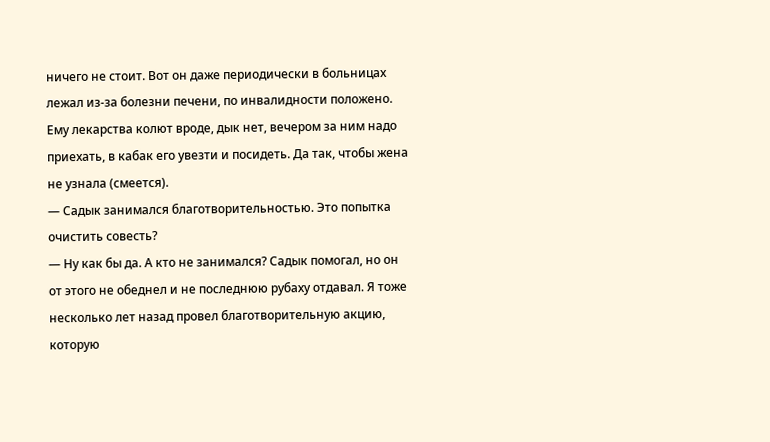ничего не стоит. Вот он даже периодически в больницах лежал из-за болезни печени, по инвалидности положено. Ему лекарства колют вроде, дык нет, вечером за ним надо приехать, в кабак его увезти и посидеть. Да так, чтобы жена не узнала (смеется).
— Садык занимался благотворительностью. Это попытка очистить совесть?
— Ну как бы да. А кто не занимался? Садык помогал, но он от этого не обеднел и не последнюю рубаху отдавал. Я тоже несколько лет назад провел благотворительную акцию, которую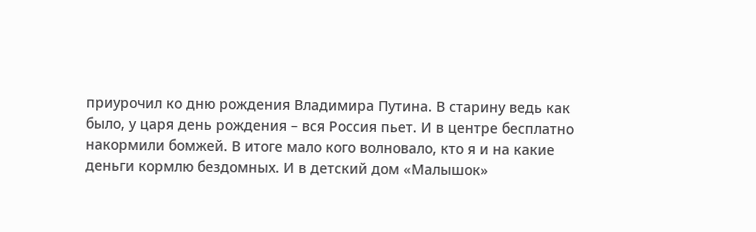приурочил ко дню рождения Владимира Путина. В старину ведь как было, у царя день рождения – вся Россия пьет. И в центре бесплатно накормили бомжей. В итоге мало кого волновало, кто я и на какие деньги кормлю бездомных. И в детский дом «Малышок»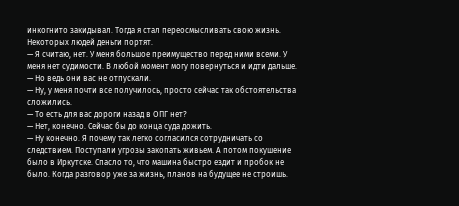инкогнито закидывал. Тогда я стал переосмысливать свою жизнь. Некоторых людей деньги портят.
— Я считаю, нет. У меня большое преимущество перед ними всеми. У меня нет судимости. В любой момент могу повернуться и идти дальше.
— Но ведь они вас не отпускали.
— Ну, у меня почти все получилось, просто сейчас так обстоятельства сложились.
— То есть для вас дороги назад в ОПГ нет?
— Нет, конечно. Сейчас бы до конца суда дожить.
— Ну конечно. Я почему так легко согласился сотрудничать со следствием. Поступали угрозы закопать живьем. А потом покушение было в Иркутске. Спасло то, что машина быстро ездит и пробок не было. Когда разговор уже за жизнь, планов на будущее не строишь.